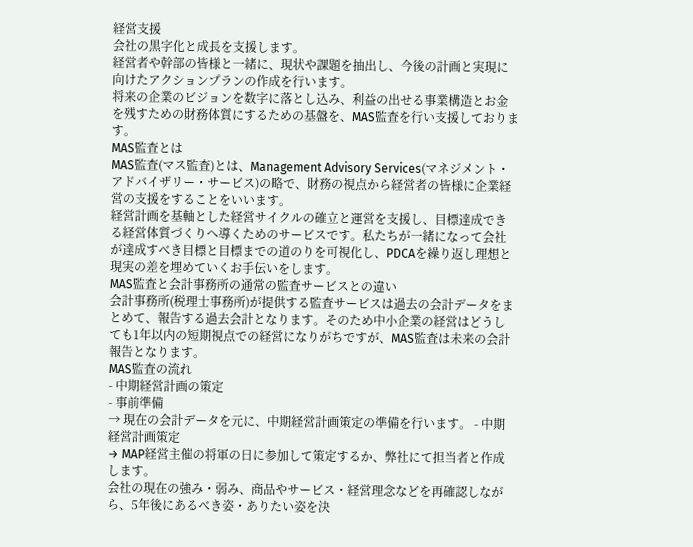経営支援
会社の黒字化と成長を支援します。
経営者や幹部の皆様と一緒に、現状や課題を抽出し、今後の計画と実現に向けたアクションプランの作成を行います。
将来の企業のビジョンを数字に落とし込み、利益の出せる事業構造とお金を残すための財務体質にするための基盤を、MAS監査を行い支援しております。
MAS監査とは
MAS監査(マス監査)とは、Management Advisory Services(マネジメント・アドバイザリー・サービス)の略で、財務の視点から経営者の皆様に企業経営の支援をすることをいいます。
経営計画を基軸とした経営サイクルの確立と運営を支援し、目標達成できる経営体質づくりへ導くためのサービスです。私たちが一緒になって会社が達成すべき目標と目標までの道のりを可視化し、PDCAを繰り返し理想と現実の差を埋めていくお手伝いをします。
MAS監査と会計事務所の通常の監査サービスとの違い
会計事務所(税理士事務所)が提供する監査サービスは過去の会計データをまとめて、報告する過去会計となります。そのため中小企業の経営はどうしても1年以内の短期視点での経営になりがちですが、MAS監査は未来の会計報告となります。
MAS監査の流れ
- 中期経営計画の策定
- 事前準備
→ 現在の会計データを元に、中期経営計画策定の準備を行います。 - 中期経営計画策定
→ MAP経営主催の将軍の日に参加して策定するか、弊社にて担当者と作成します。
会社の現在の強み・弱み、商品やサービス・経営理念などを再確認しながら、5年後にあるべき姿・ありたい姿を決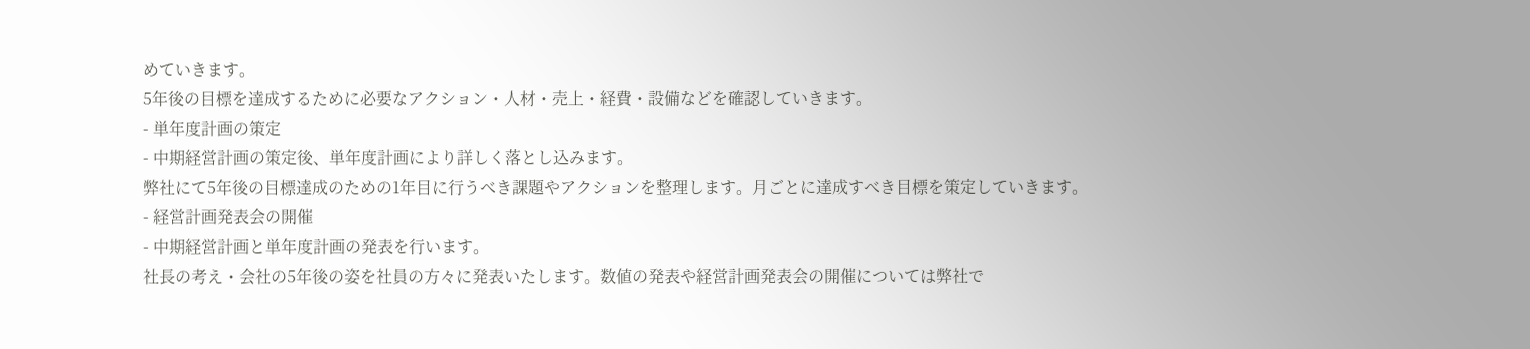めていきます。
5年後の目標を達成するために必要なアクション・人材・売上・経費・設備などを確認していきます。
- 単年度計画の策定
- 中期経営計画の策定後、単年度計画により詳しく落とし込みます。
弊社にて5年後の目標達成のための1年目に行うべき課題やアクションを整理します。月ごとに達成すべき目標を策定していきます。
- 経営計画発表会の開催
- 中期経営計画と単年度計画の発表を行います。
社長の考え・会社の5年後の姿を社員の方々に発表いたします。数値の発表や経営計画発表会の開催については弊社で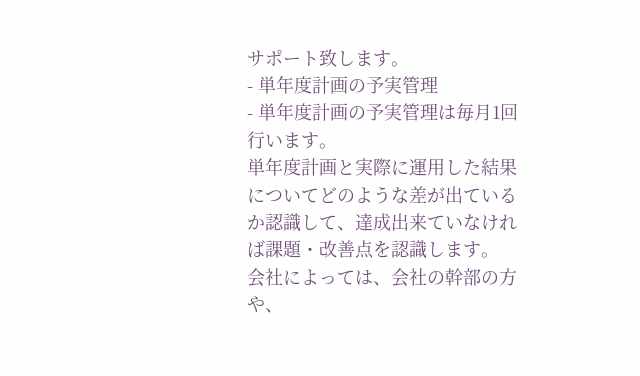サポート致します。
- 単年度計画の予実管理
- 単年度計画の予実管理は毎月1回行います。
単年度計画と実際に運用した結果についてどのような差が出ているか認識して、達成出来ていなければ課題・改善点を認識します。
会社によっては、会社の幹部の方や、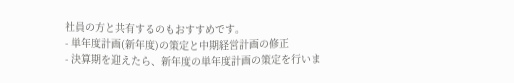社員の方と共有するのもおすすめです。
- 単年度計画(新年度)の策定と中期経営計画の修正
- 決算期を迎えたら、新年度の単年度計画の策定を行いま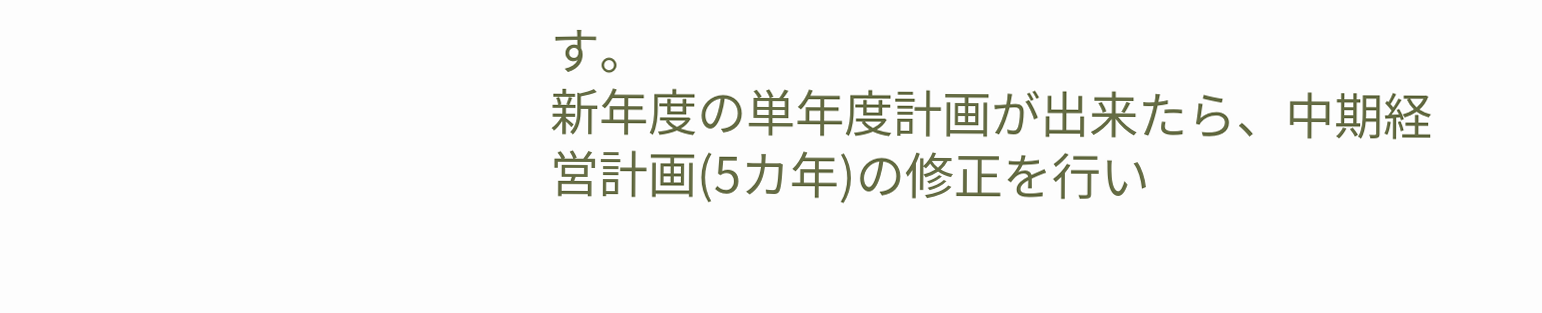す。
新年度の単年度計画が出来たら、中期経営計画(5カ年)の修正を行い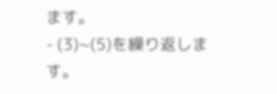ます。
- (3)~(5)を繰り返します。